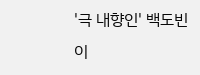'극 내향인' 백도빈이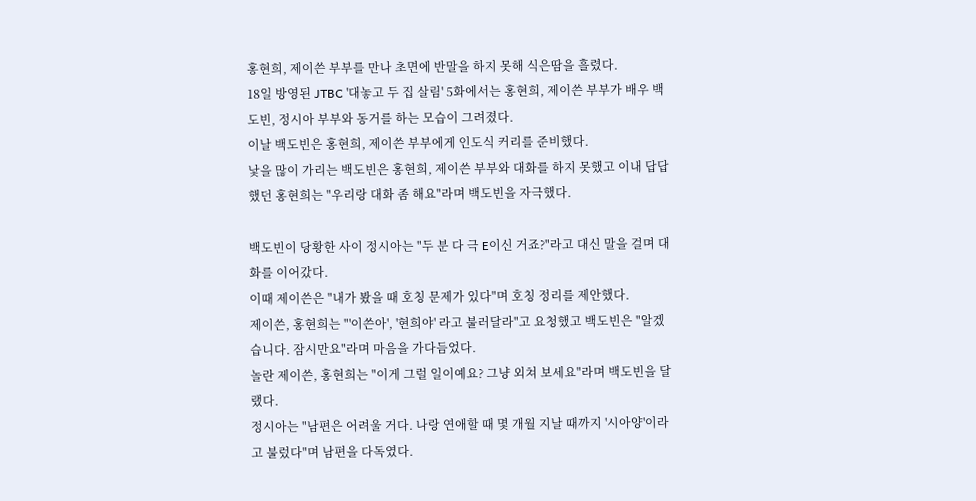홍현희, 제이쓴 부부를 만나 초면에 반말을 하지 못해 식은땀을 흘렸다.
18일 방영된 JTBC '대놓고 두 집 살림' 5화에서는 홍현희, 제이쓴 부부가 배우 백도빈, 정시아 부부와 동거를 하는 모습이 그려졌다.
이날 백도빈은 홍현희, 제이쓴 부부에게 인도식 커리를 준비했다.
낯을 많이 가리는 백도빈은 홍현희, 제이쓴 부부와 대화를 하지 못했고 이내 답답했던 홍현희는 "우리랑 대화 좀 해요"라며 백도빈을 자극했다.

백도빈이 당황한 사이 정시아는 "두 분 다 극 E이신 거죠?"라고 대신 말을 걸며 대화를 이어갔다.
이때 제이쓴은 "내가 봤을 때 호칭 문제가 있다"며 호칭 정리를 제안했다.
제이쓴, 홍현희는 "'이쓴아', '현희야' 라고 불러달라"고 요청했고 백도빈은 "알겠습니다. 잠시만요"라며 마음을 가다듬었다.
놀란 제이쓴, 홍현희는 "이게 그럴 일이예요? 그냥 외쳐 보세요"라며 백도빈을 달랬다.
정시아는 "남편은 어려울 거다. 나랑 연애할 때 몇 개월 지날 때까지 '시아양'이라고 불렀다"며 남편을 다독였다.